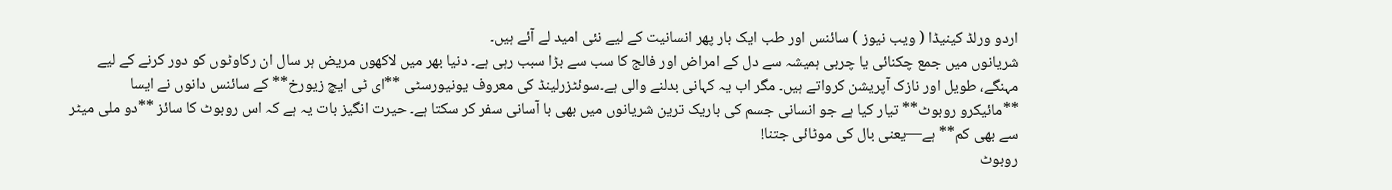اردو ورلڈ کینیڈا ( ویب نیوز ) سائنس اور طب ایک بار پھر انسانیت کے لیے نئی امید لے آئے ہیں۔
شریانوں میں جمع چکنائی یا چربی ہمیشہ سے دل کے امراض اور فالج کا سب سے بڑا سبب رہی ہے۔ دنیا بھر میں لاکھوں مریض ہر سال ان رکاوٹوں کو دور کرنے کے لیے مہنگے، طویل اور نازک آپریشن کرواتے ہیں۔ مگر اب یہ کہانی بدلنے والی ہے۔سوئٹزرلینڈ کی معروف یونیورسٹی **ای ٹی ایچ زیورخ** کے سائنس دانوں نے ایسا **مائیکرو روبوٹ** تیار کیا ہے جو انسانی جسم کی باریک ترین شریانوں میں بھی با آسانی سفر کر سکتا ہے۔ حیرت انگیز بات یہ ہے کہ اس روبوٹ کا سائز **دو ملی میٹر سے بھی کم** ہے—یعنی بال کی موٹائی جتنا!
روبوٹ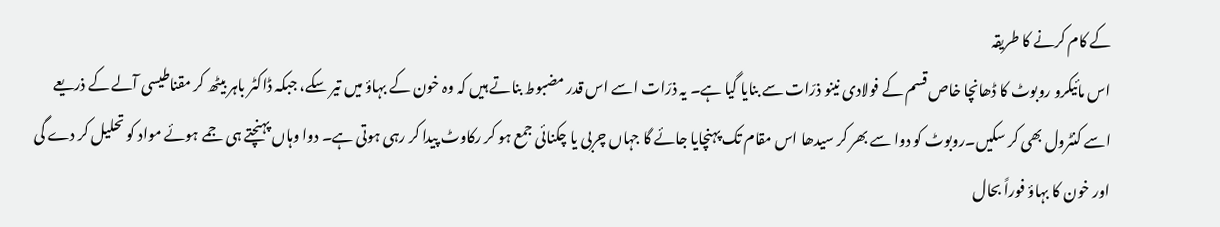کے کام کرنے کا طریقہ
اس مائیکرو روبوٹ کا ڈھانچا خاص قسم کے فولادی نینو ذرّات سے بنایا گیا ہے۔ یہ ذرّات اسے اس قدر مضبوط بناتے ہیں کہ وہ خون کے بہاؤ میں تیر سکے، جبکہ ڈاکٹر باہر بیٹھ کر مقناطیسی آلے کے ذریعے اسے کنٹرول بھی کر سکیں۔روبوٹ کو دوا سے بھر کر سیدھا اس مقام تک پہنچایا جائے گا جہاں چربی یا چکنائی جمع ہو کر رکاوٹ پیدا کر رہی ہوتی ہے۔ دوا وہاں پہنچتے ہی جمے ہوئے مواد کو تحلیل کر دے گی اور خون کا بہاؤ فوراً بحال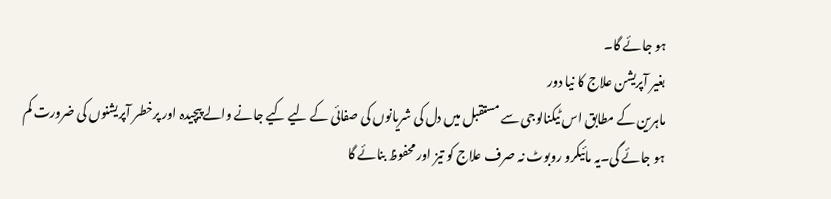ہو جائے گا۔
بغیر آپریشن علاج کا نیا دور
ماہرین کے مطابق اس ٹیکنالوجی سے مستقبل میں دل کی شریانوں کی صفائی کے لیے کیے جانے والے پیچیدہ اور پرخطر آپریشنوں کی ضرورت کم ہو جائے گی۔یہ مائیکرو روبوٹ نہ صرف علاج کو تیز اور محفوظ بنائے گا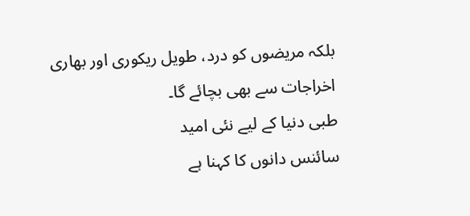بلکہ مریضوں کو درد، طویل ریکوری اور بھاری اخراجات سے بھی بچائے گا۔
طبی دنیا کے لیے نئی امید
سائنس دانوں کا کہنا ہے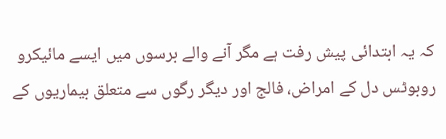کہ یہ ابتدائی پیش رفت ہے مگر آنے والے برسوں میں ایسے مائیکرو روبوٹس دل کے امراض، فالج اور دیگر رگوں سے متعلق بیماریوں کے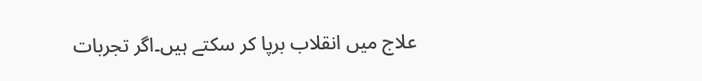علاج میں انقلاب برپا کر سکتے ہیں۔اگر تجربات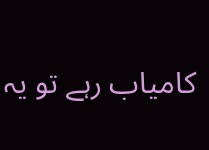کامیاب رہے تو یہ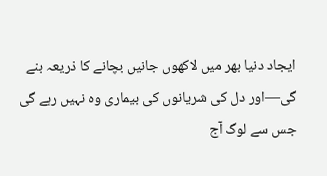ایجاد دنیا بھر میں لاکھوں جانیں بچانے کا ذریعہ بنے گی—اور دل کی شریانوں کی بیماری وہ نہیں رہے گی جس سے لوگ آج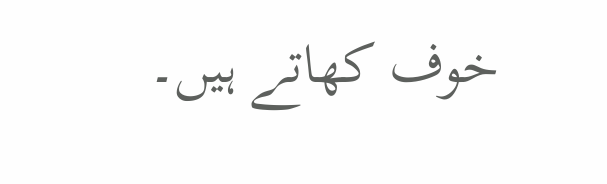خوف کھاتے ہیں۔